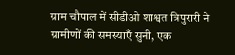ग्राम चौपाल में सीडीओ शाश्वत त्रिपुरारी ने ग्रामीणों की समस्याएँ सुनी, एक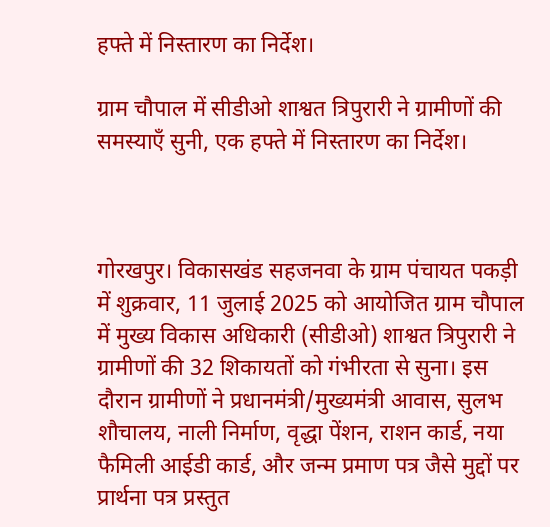हफ्ते में निस्तारण का निर्देश।

ग्राम चौपाल में सीडीओ शाश्वत त्रिपुरारी ने ग्रामीणों की समस्याएँ सुनी, एक हफ्ते में निस्तारण का निर्देश।



गोरखपुर। विकासखंड सहजनवा के ग्राम पंचायत पकड़ी में शुक्रवार, 11 जुलाई 2025 को आयोजित ग्राम चौपाल में मुख्य विकास अधिकारी (सीडीओ) शाश्वत त्रिपुरारी ने ग्रामीणों की 32 शिकायतों को गंभीरता से सुना। इस दौरान ग्रामीणों ने प्रधानमंत्री/मुख्यमंत्री आवास, सुलभ शौचालय, नाली निर्माण, वृद्धा पेंशन, राशन कार्ड, नया फैमिली आईडी कार्ड, और जन्म प्रमाण पत्र जैसे मुद्दों पर प्रार्थना पत्र प्रस्तुत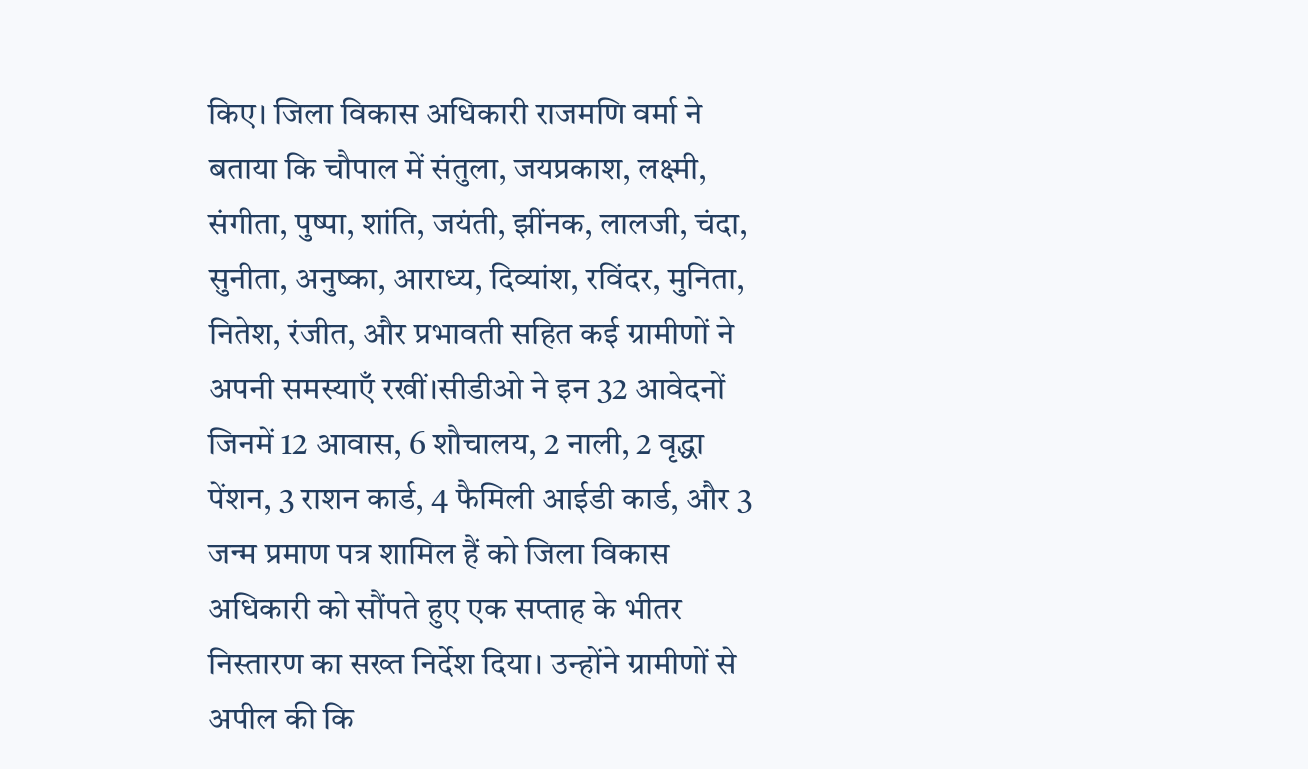किए। जिला विकास अधिकारी राजमणि वर्मा ने बताया कि चौपाल में संतुला, जयप्रकाश, लक्ष्मी, संगीता, पुष्पा, शांति, जयंती, झींनक, लालजी, चंदा, सुनीता, अनुष्का, आराध्य, दिव्यांश, रविंदर, मुनिता, नितेश, रंजीत, और प्रभावती सहित कई ग्रामीणों ने अपनी समस्याएँ रखीं।सीडीओ ने इन 32 आवेदनों जिनमें 12 आवास, 6 शौचालय, 2 नाली, 2 वृद्धा पेंशन, 3 राशन कार्ड, 4 फैमिली आईडी कार्ड, और 3 जन्म प्रमाण पत्र शामिल हैं को जिला विकास अधिकारी को सौंपते हुए एक सप्ताह के भीतर निस्तारण का सख्त निर्देश दिया। उन्होंने ग्रामीणों से अपील की कि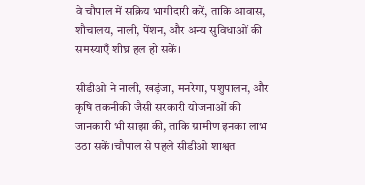वे चौपाल में सक्रिय भागीदारी करें, ताकि आवास, शौचालय, नाली, पेंशन, और अन्य सुविधाओं की समस्याएँ शीघ्र हल हो सकें।

सीडीओ ने नाली, खड़ंजा, मनरेगा, पशुपालन, और कृषि तकनीकी जैसी सरकारी योजनाओं की जानकारी भी साझा की, ताकि ग्रामीण इनका लाभ उठा सकें।चौपाल से पहले सीडीओ शाश्वत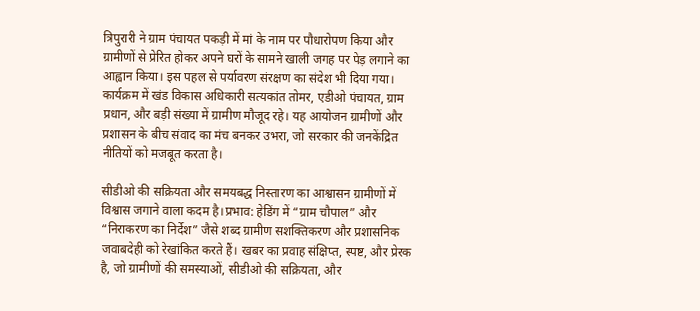त्रिपुरारी ने ग्राम पंचायत पकड़ी में मां के नाम पर पौधारोपण किया और ग्रामीणों से प्रेरित होकर अपने घरों के सामने खाली जगह पर पेड़ लगाने का आह्वान किया। इस पहल से पर्यावरण संरक्षण का संदेश भी दिया गया। कार्यक्रम में खंड विकास अधिकारी सत्यकांत तोमर, एडीओ पंचायत, ग्राम प्रधान, और बड़ी संख्या में ग्रामीण मौजूद रहे। यह आयोजन ग्रामीणों और प्रशासन के बीच संवाद का मंच बनकर उभरा, जो सरकार की जनकेंद्रित नीतियों को मजबूत करता है।

सीडीओ की सक्रियता और समयबद्ध निस्तारण का आश्वासन ग्रामीणों में विश्वास जगाने वाला कदम है।प्रभाव: हेडिंग में “ग्राम चौपाल” और “निराकरण का निर्देश” जैसे शब्द ग्रामीण सशक्तिकरण और प्रशासनिक जवाबदेही को रेखांकित करते हैं। खबर का प्रवाह संक्षिप्त, स्पष्ट, और प्रेरक है, जो ग्रामीणों की समस्याओं, सीडीओ की सक्रियता, और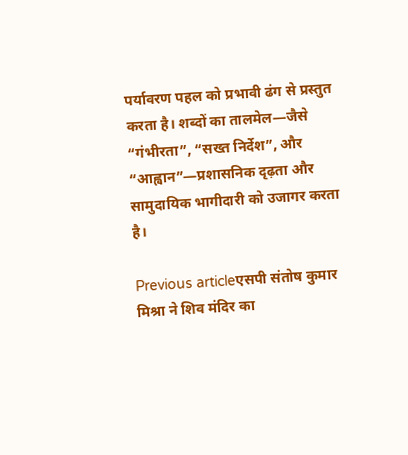पर्यावरण पहल को प्रभावी ढंग से प्रस्तुत करता है। शब्दों का तालमेल—जैसे “गंभीरता”, “सख्त निर्देश”, और “आह्वान”—प्रशासनिक दृढ़ता और सामुदायिक भागीदारी को उजागर करता है।

Previous articleएसपी संतोष कुमार मिश्रा ने शिव मंदिर का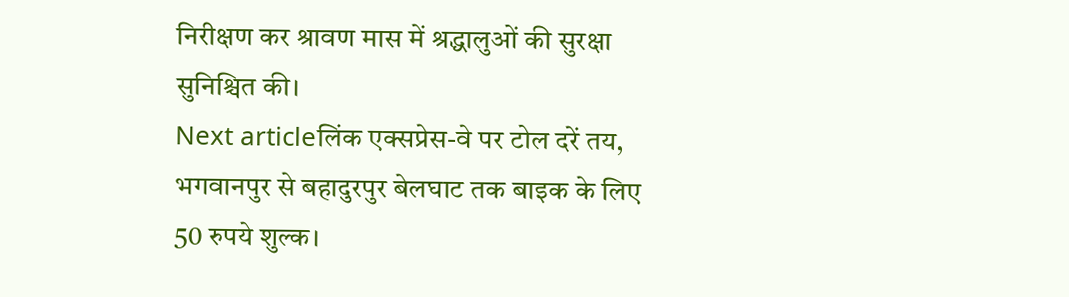निरीक्षण कर श्रावण मास में श्रद्धालुओं की सुरक्षा सुनिश्चित की।
Next articleलिंक एक्सप्रेस-वे पर टोल दरें तय, भगवानपुर से बहादुरपुर बेलघाट तक बाइक के लिए 50 रुपये शुल्क।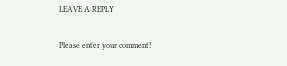LEAVE A REPLY

Please enter your comment!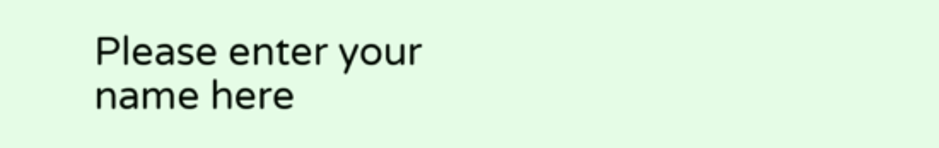Please enter your name here